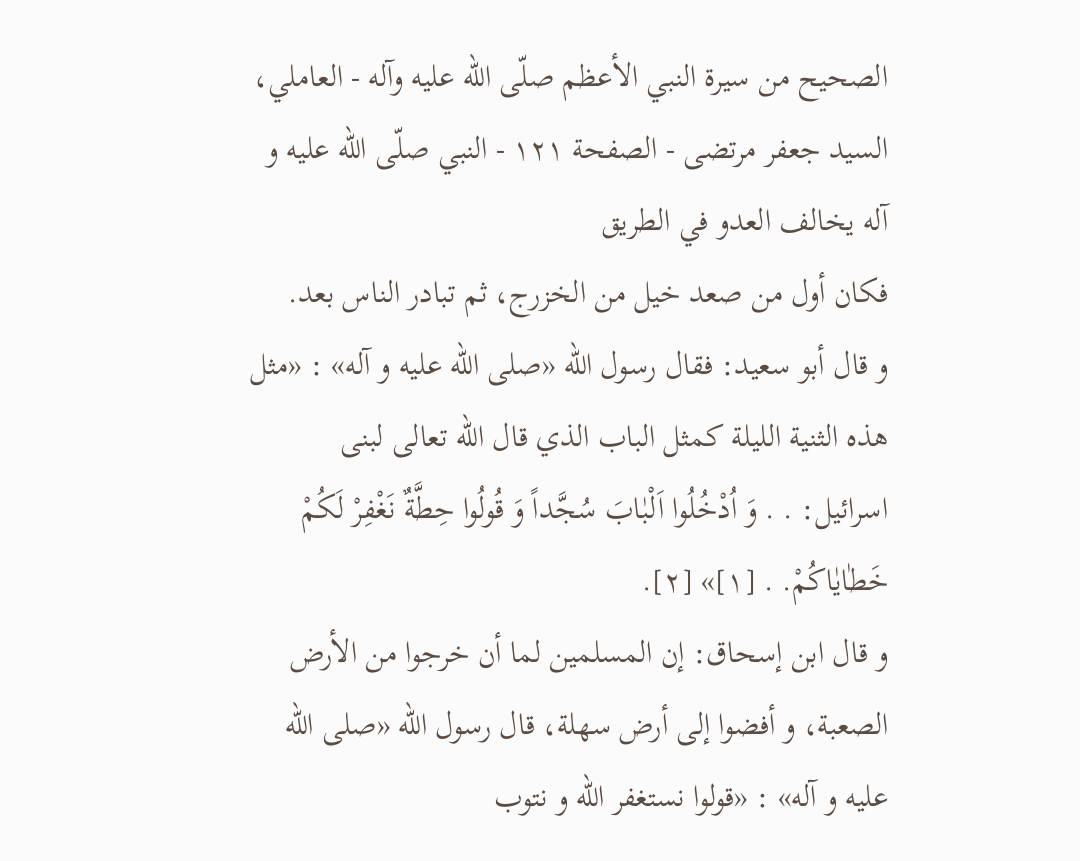الصحيح من سيرة النبي الأعظم صلّى الله عليه وآله - العاملي، السيد جعفر مرتضى - الصفحة ١٢١ - النبي صلّى اللّه عليه و آله يخالف العدو في الطريق
فكان أول من صعد خيل من الخزرج، ثم تبادر الناس بعد.
و قال أبو سعيد: فقال رسول اللّه «صلى اللّه عليه و آله» : «مثل هذه الثنية الليلة كمثل الباب الذي قال اللّه تعالى لبنى اسرائيل: . . وَ اُدْخُلُوا اَلْبٰابَ سُجَّداً وَ قُولُوا حِطَّةٌ نَغْفِرْ لَكُمْ خَطٰايٰاكُمْ. . [١]» [٢].
و قال ابن إسحاق: إن المسلمين لما أن خرجوا من الأرض الصعبة، و أفضوا إلى أرض سهلة، قال رسول اللّه «صلى اللّه عليه و آله» : «قولوا نستغفر اللّه و نتوب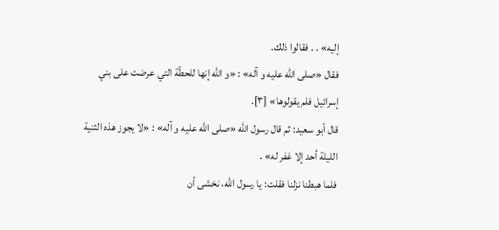إليه» . . فقالوا ذلك.
فقال «صلى اللّه عليه و آله» : «و اللّه إنها للحطّة التي عرضت على بني إسرائيل فلم يقولوها» [٣].
قال أبو سعيد: ثم قال رسول اللّه «صلى اللّه عليه و آله» : «لا يجوز هذه الثنية الليلة أحد إلا غفر له» .
فلما هبطنا نزلنا فقلت: يا رسول اللّه، نخشى أن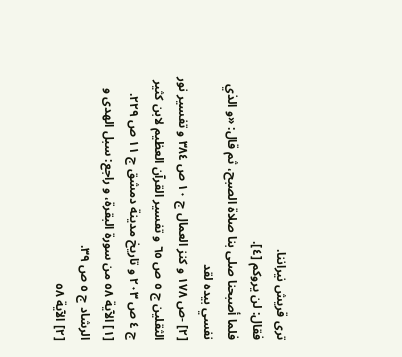ترى قريش نيراننا.
فقال: لن يروكم [٤].
فلما أصبحنا صلى بنا صلاة الصبح، ثم قال: «و الذي نفسي بيده لقد
[٢] -ص ١٧٨ و كنز العمال ج ١٠ ص ٣٨٤ و تفسير نور الثقلين ج ٥ ص ٦٥ و تفسير القرآن العظيم لابن كثير ج ٤ ص ٢٠٣ و تاريخ مدينة دمشق ج ١١ ص ٢٢٩.
[١] الآية ٥٨ من سورة البقرة، و راجع: سبل الهدى و الرشاد ج ٥ ص ٣٩.
[٢] الآية ٥٨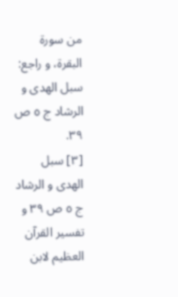من سورة البقرة، و راجع: سبل الهدى و الرشاد ج ٥ ص ٣٩.
[٣] سبل الهدى و الرشاد ج ٥ ص ٣٩ و تفسير القرآن العظيم لابن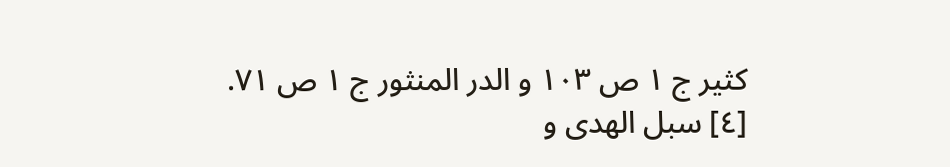كثير ج ١ ص ١٠٣ و الدر المنثور ج ١ ص ٧١.
[٤] سبل الهدى و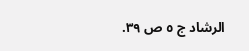الرشاد ج ٥ ص ٣٩.